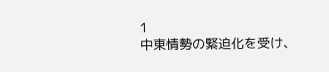1
中東情勢の緊迫化を受け、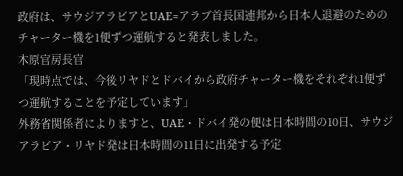政府は、サウジアラビアとUAE=アラブ首長国連邦から日本人退避のためのチャーター機を1便ずつ運航すると発表しました。
木原官房長官
「現時点では、今後リヤドとドバイから政府チャーター機をそれぞれ1便ずつ運航することを予定しています」
外務省関係者によりますと、UAE・ドバイ発の便は日本時間の10日、サウジアラビア・リヤド発は日本時間の11日に出発する予定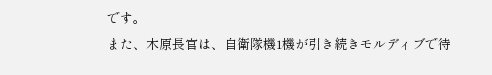です。
また、木原長官は、自衛隊機1機が引き続きモルディブで待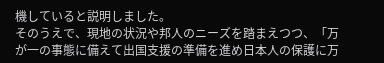機していると説明しました。
そのうえで、現地の状況や邦人のニーズを踏まえつつ、「万が一の事態に備えて出国支援の準備を進め日本人の保護に万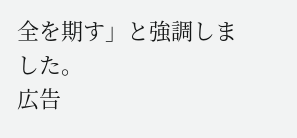全を期す」と強調しました。
広告